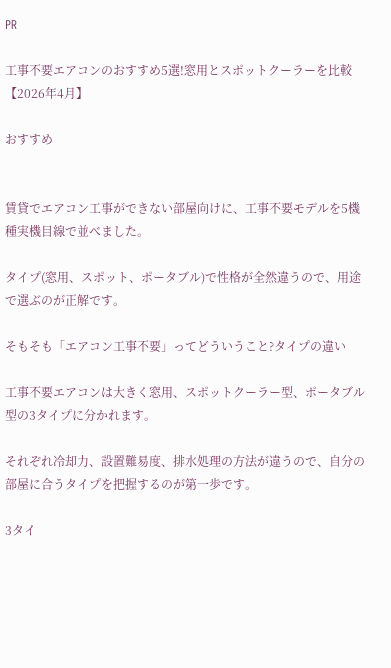PR

工事不要エアコンのおすすめ5選!窓用とスポットクーラーを比較【2026年4月】

おすすめ


賃貸でエアコン工事ができない部屋向けに、工事不要モデルを5機種実機目線で並べました。

タイプ(窓用、スポット、ポータブル)で性格が全然違うので、用途で選ぶのが正解です。

そもそも「エアコン工事不要」ってどういうこと?タイプの違い

工事不要エアコンは大きく窓用、スポットクーラー型、ポータブル型の3タイプに分かれます。

それぞれ冷却力、設置難易度、排水処理の方法が違うので、自分の部屋に合うタイプを把握するのが第一歩です。

3タイ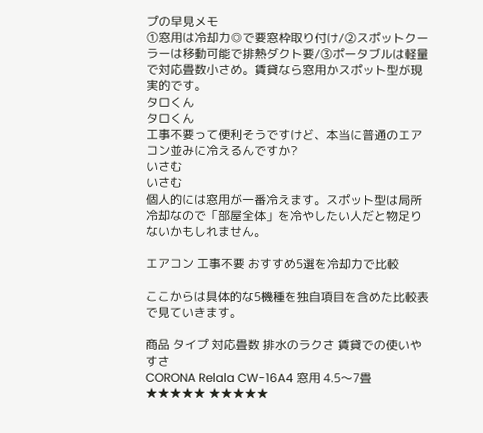プの早見メモ
①窓用は冷却力◎で要窓枠取り付け/②スポットクーラーは移動可能で排熱ダクト要/③ポータブルは軽量で対応畳数小さめ。賃貸なら窓用かスポット型が現実的です。
タロくん
タロくん
工事不要って便利そうですけど、本当に普通のエアコン並みに冷えるんですか?
いさむ
いさむ
個人的には窓用が一番冷えます。スポット型は局所冷却なので「部屋全体」を冷やしたい人だと物足りないかもしれません。

エアコン 工事不要 おすすめ5選を冷却力で比較

ここからは具体的な5機種を独自項目を含めた比較表で見ていきます。

商品 タイプ 対応畳数 排水のラクさ 賃貸での使いやすさ
CORONA Relala CW-16A4 窓用 4.5〜7畳 ★★★★★ ★★★★★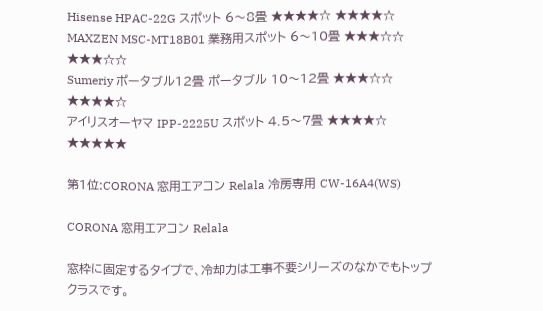Hisense HPAC-22G スポット 6〜8畳 ★★★★☆ ★★★★☆
MAXZEN MSC-MT18B01 業務用スポット 6〜10畳 ★★★☆☆ ★★★☆☆
Sumeriy ポータブル12畳 ポータブル 10〜12畳 ★★★☆☆ ★★★★☆
アイリスオーヤマ IPP-2225U スポット 4.5〜7畳 ★★★★☆ ★★★★★

第1位:CORONA 窓用エアコン Relala 冷房専用 CW-16A4(WS)

CORONA 窓用エアコン Relala

窓枠に固定するタイプで、冷却力は工事不要シリーズのなかでもトップクラスです。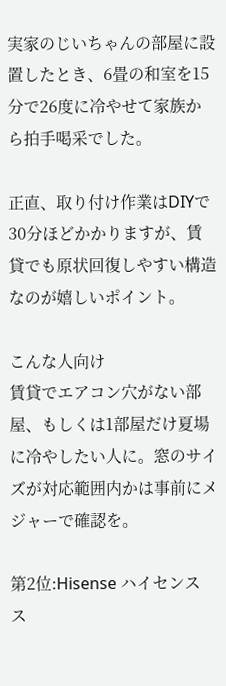実家のじいちゃんの部屋に設置したとき、6畳の和室を15分で26度に冷やせて家族から拍手喝采でした。

正直、取り付け作業はDIYで30分ほどかかりますが、賃貸でも原状回復しやすい構造なのが嬉しいポイント。

こんな人向け
賃貸でエアコン穴がない部屋、もしくは1部屋だけ夏場に冷やしたい人に。窓のサイズが対応範囲内かは事前にメジャーで確認を。

第2位:Hisense ハイセンス ス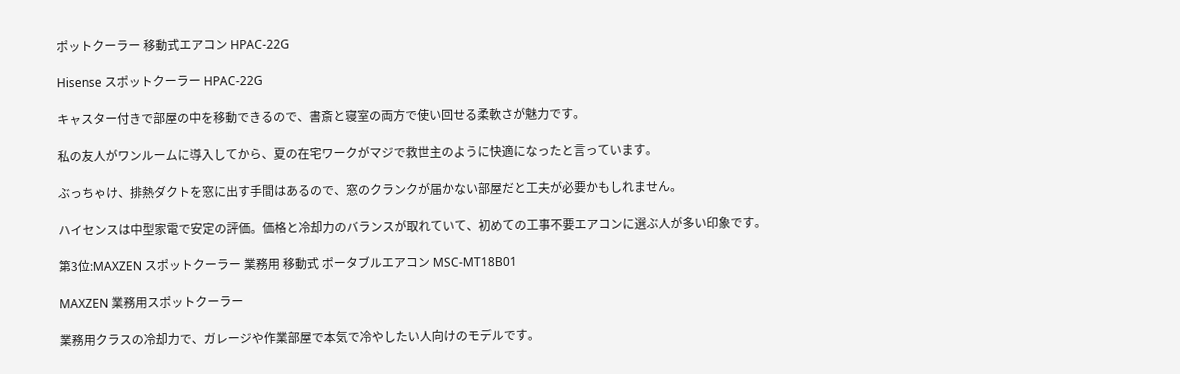ポットクーラー 移動式エアコン HPAC-22G

Hisense スポットクーラー HPAC-22G

キャスター付きで部屋の中を移動できるので、書斎と寝室の両方で使い回せる柔軟さが魅力です。

私の友人がワンルームに導入してから、夏の在宅ワークがマジで救世主のように快適になったと言っています。

ぶっちゃけ、排熱ダクトを窓に出す手間はあるので、窓のクランクが届かない部屋だと工夫が必要かもしれません。

ハイセンスは中型家電で安定の評価。価格と冷却力のバランスが取れていて、初めての工事不要エアコンに選ぶ人が多い印象です。

第3位:MAXZEN スポットクーラー 業務用 移動式 ポータブルエアコン MSC-MT18B01

MAXZEN 業務用スポットクーラー

業務用クラスの冷却力で、ガレージや作業部屋で本気で冷やしたい人向けのモデルです。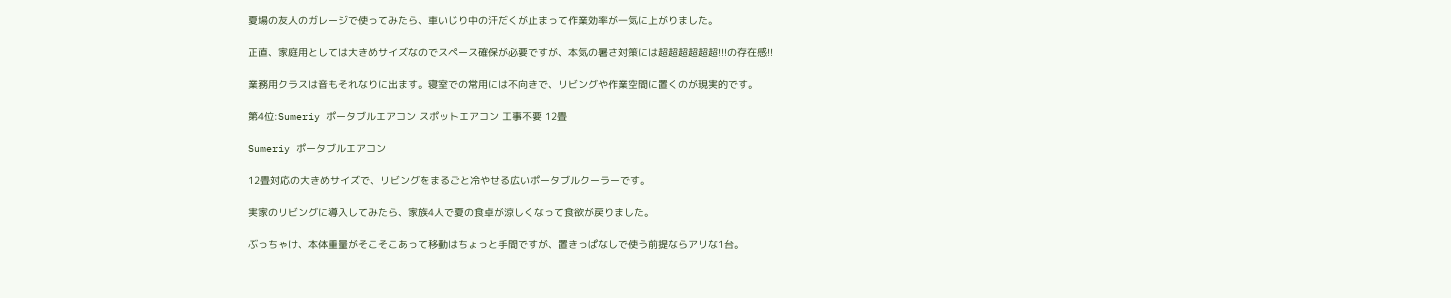夏場の友人のガレージで使ってみたら、車いじり中の汗だくが止まって作業効率が一気に上がりました。

正直、家庭用としては大きめサイズなのでスペース確保が必要ですが、本気の暑さ対策には超超超超超超!!!の存在感!!

業務用クラスは音もそれなりに出ます。寝室での常用には不向きで、リビングや作業空間に置くのが現実的です。

第4位:Sumeriy ポータブルエアコン スポットエアコン 工事不要 12畳

Sumeriy ポータブルエアコン

12畳対応の大きめサイズで、リビングをまるごと冷やせる広いポータブルクーラーです。

実家のリビングに導入してみたら、家族4人で夏の食卓が涼しくなって食欲が戻りました。

ぶっちゃけ、本体重量がそこそこあって移動はちょっと手間ですが、置きっぱなしで使う前提ならアリな1台。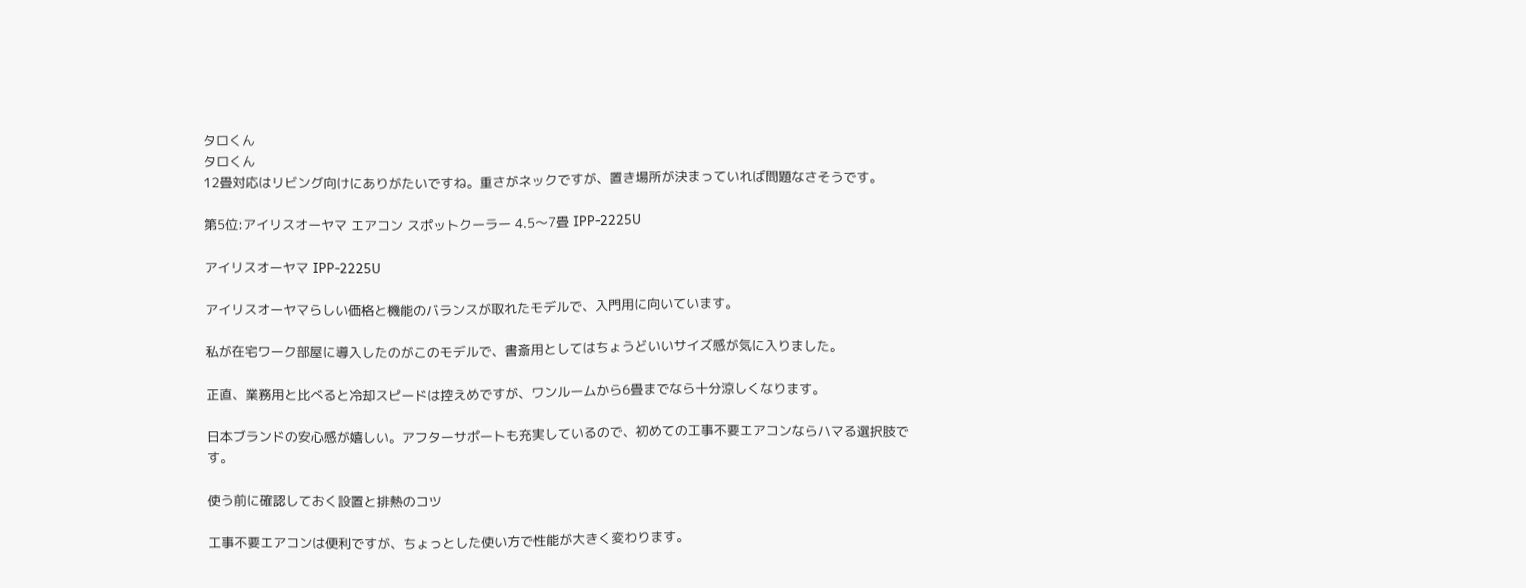タロくん
タロくん
12畳対応はリビング向けにありがたいですね。重さがネックですが、置き場所が決まっていれば問題なさそうです。

第5位:アイリスオーヤマ エアコン スポットクーラー 4.5〜7畳 IPP-2225U

アイリスオーヤマ IPP-2225U

アイリスオーヤマらしい価格と機能のバランスが取れたモデルで、入門用に向いています。

私が在宅ワーク部屋に導入したのがこのモデルで、書斎用としてはちょうどいいサイズ感が気に入りました。

正直、業務用と比べると冷却スピードは控えめですが、ワンルームから6畳までなら十分涼しくなります。

日本ブランドの安心感が嬉しい。アフターサポートも充実しているので、初めての工事不要エアコンならハマる選択肢です。

使う前に確認しておく設置と排熱のコツ

工事不要エアコンは便利ですが、ちょっとした使い方で性能が大きく変わります。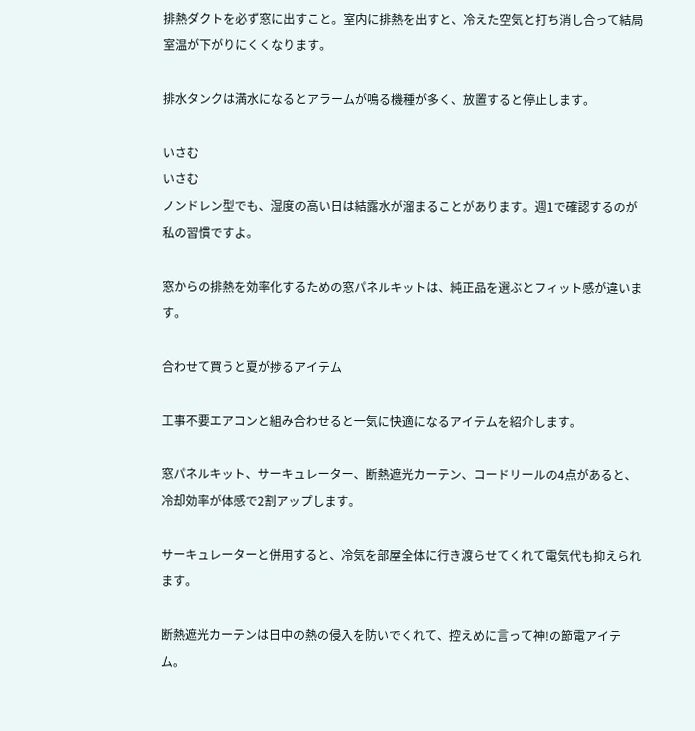排熱ダクトを必ず窓に出すこと。室内に排熱を出すと、冷えた空気と打ち消し合って結局室温が下がりにくくなります。

排水タンクは満水になるとアラームが鳴る機種が多く、放置すると停止します。

いさむ
いさむ
ノンドレン型でも、湿度の高い日は結露水が溜まることがあります。週1で確認するのが私の習慣ですよ。

窓からの排熱を効率化するための窓パネルキットは、純正品を選ぶとフィット感が違います。

合わせて買うと夏が捗るアイテム

工事不要エアコンと組み合わせると一気に快適になるアイテムを紹介します。

窓パネルキット、サーキュレーター、断熱遮光カーテン、コードリールの4点があると、冷却効率が体感で2割アップします。

サーキュレーターと併用すると、冷気を部屋全体に行き渡らせてくれて電気代も抑えられます。

断熱遮光カーテンは日中の熱の侵入を防いでくれて、控えめに言って神!の節電アイテム。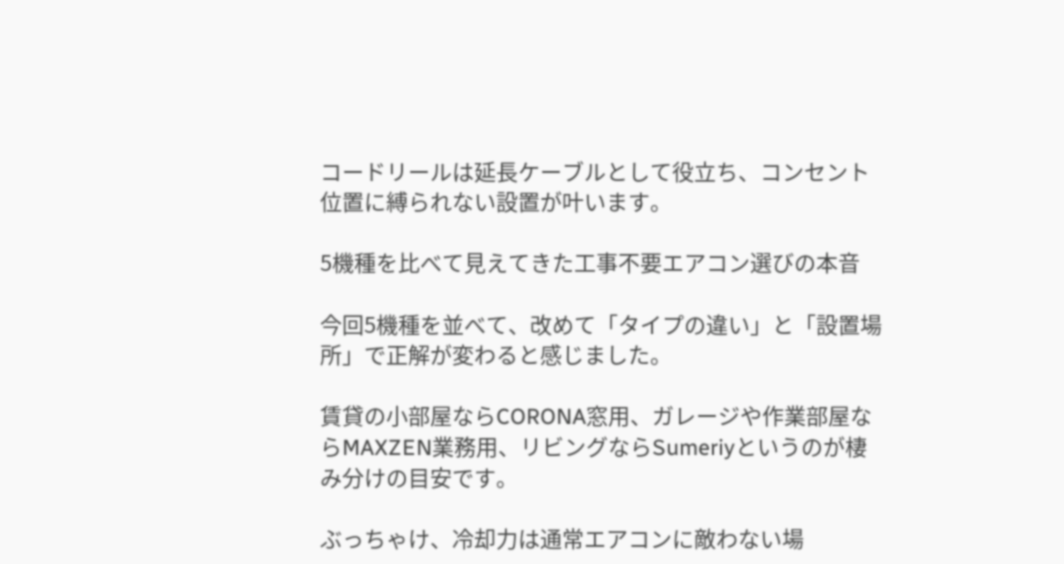コードリールは延長ケーブルとして役立ち、コンセント位置に縛られない設置が叶います。

5機種を比べて見えてきた工事不要エアコン選びの本音

今回5機種を並べて、改めて「タイプの違い」と「設置場所」で正解が変わると感じました。

賃貸の小部屋ならCORONA窓用、ガレージや作業部屋ならMAXZEN業務用、リビングならSumeriyというのが棲み分けの目安です。

ぶっちゃけ、冷却力は通常エアコンに敵わない場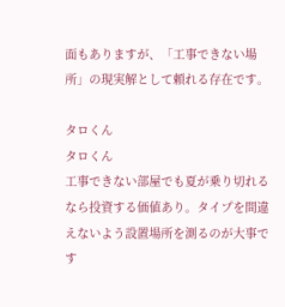面もありますが、「工事できない場所」の現実解として頼れる存在です。

タロくん
タロくん
工事できない部屋でも夏が乗り切れるなら投資する価値あり。タイプを間違えないよう設置場所を測るのが大事です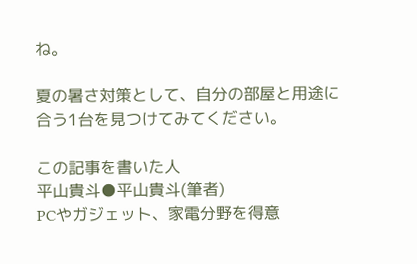ね。

夏の暑さ対策として、自分の部屋と用途に合う1台を見つけてみてください。

この記事を書いた人
平山貴斗●平山貴斗(筆者)
PCやガジェット、家電分野を得意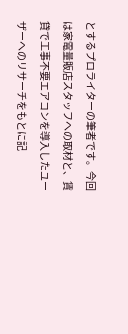とするプロライターの筆者です。今回は家電量販店スタッフへの取材と、賃貸で工事不要エアコンを導入したユーザーへのリサーチをもとに記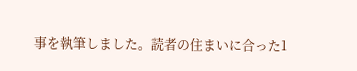事を執筆しました。読者の住まいに合った1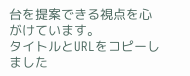台を提案できる視点を心がけています。
タイトルとURLをコピーしました